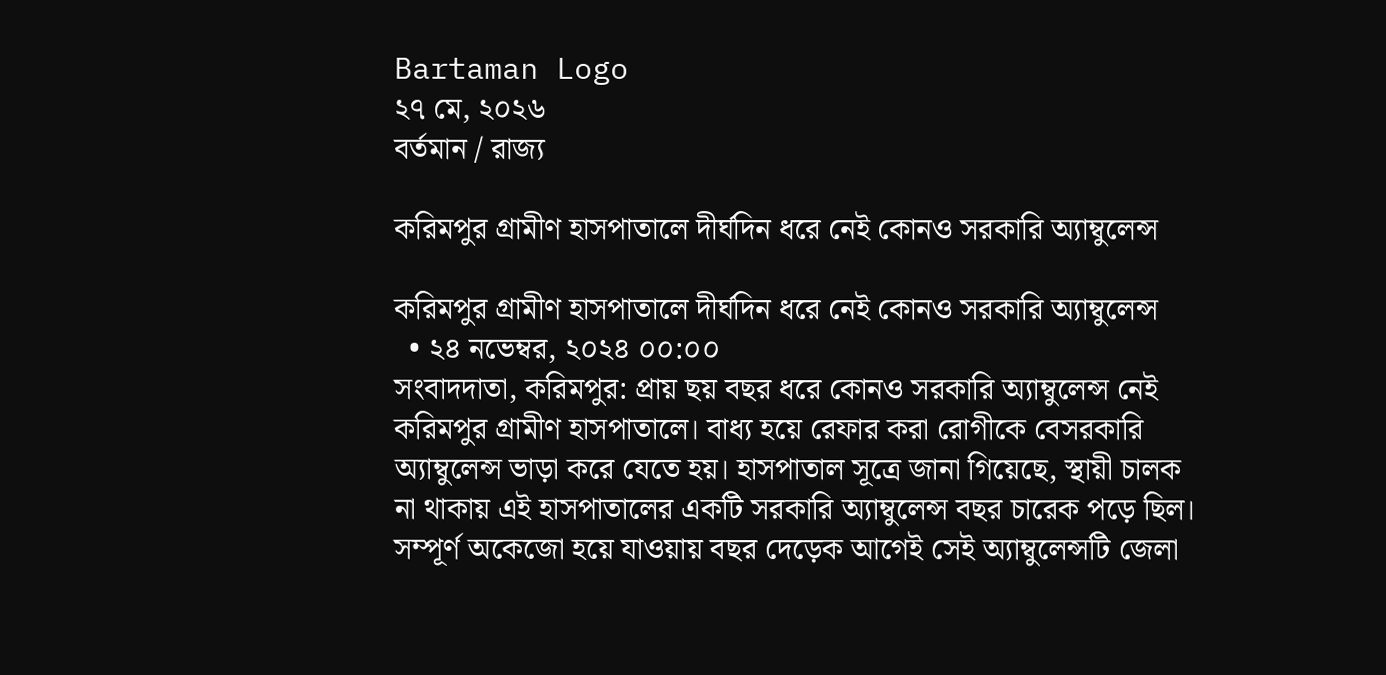Bartaman Logo
২৭ মে, ২০২৬
বর্তমান / রাজ্য

করিমপুর গ্রামীণ হাসপাতালে দীর্ঘদিন ধরে নেই কোনও সরকারি অ্যাম্বুলেন্স

করিমপুর গ্রামীণ হাসপাতালে দীর্ঘদিন ধরে নেই কোনও সরকারি অ্যাম্বুলেন্স
  • ২৪ নভেম্বর, ২০২৪ ০০:০০
সংবাদদাতা, করিমপুর: প্রায় ছয় বছর ধরে কোনও সরকারি অ্যাম্বুলেন্স নেই করিমপুর গ্রামীণ হাসপাতালে। বাধ্য হয়ে রেফার করা রোগীকে বেসরকারি অ্যাম্বুলেন্স ভাড়া করে যেতে হয়। হাসপাতাল সূত্রে জানা গিয়েছে, স্থায়ী চালক না থাকায় এই হাসপাতালের একটি সরকারি অ্যাম্বুলেন্স বছর চারেক পড়ে ছিল। সম্পূর্ণ অকেজো হয়ে যাওয়ায় বছর দেড়েক আগেই সেই অ্যাম্বুলেন্সটি জেলা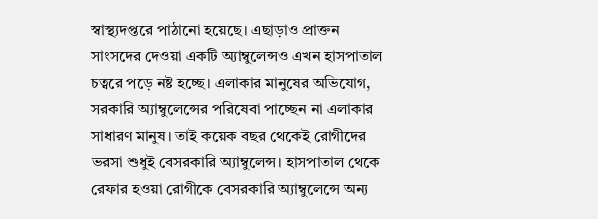স্বাস্থ্যদপ্তরে পাঠানো হয়েছে। এছাড়াও প্রাক্তন সাংসদের দেওয়া একটি অ্যাম্বুলেন্সও এখন হাসপাতাল চত্বরে পড়ে নষ্ট হচ্ছে। এলাকার মানুষের অভিযোগ, সরকারি অ্যাম্বুলেন্সের পরিষেবা পাচ্ছেন না এলাকার সাধারণ মানুষ। তাই কয়েক বছর থেকেই রোগীদের ভরসা শুধুই বেসরকারি অ্যাম্বুলেন্স। হাসপাতাল থেকে রেফার হওয়া রোগীকে বেসরকারি অ্যাম্বুলেন্সে অন্য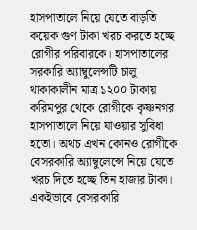হাসপাতালে নিয়ে যেতে বাড়তি কয়েক গুণ টাকা খরচ করতে হচ্ছে রোগীর পরিবারকে। হাসপাতালের সরকারি অ্যাম্বুলেন্সটি চালু থাকাকালীন মাত্র ১২০০ টাকায় করিমপুর থেকে রোগীকে কৃষ্ণনগর হাসপাতালে নিয়ে যাওয়ার সুবিধা হতো। অথচ এখন কোনও রোগীকে বেসরকারি অ্যাম্বুলেন্সে নিয়ে যেতে খরচ দিতে হচ্ছে তিন হাজার টাকা। একইভাবে বেসরকারি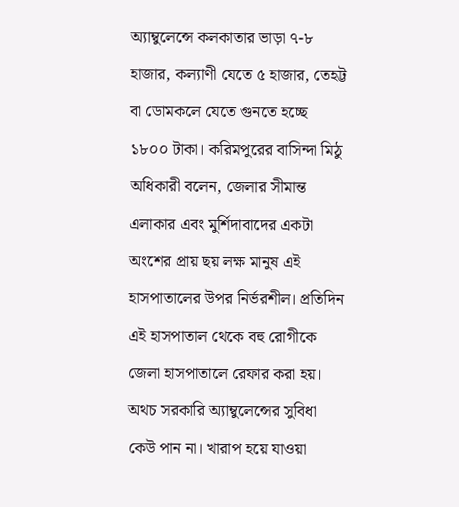অ্যাম্বুলেন্সে কলকাতার ভাড়া ৭-৮ হাজার, কল্যাণী যেতে ৫ হাজার, তেহট্ট বা ডোমকলে যেতে গুনতে হচ্ছে ১৮০০ টাকা। করিমপুরের বাসিন্দা মিঠু অধিকারী বলেন, জেলার সীমান্ত এলাকার এবং মুর্শিদাবাদের একটা অংশের প্রায় ছয় লক্ষ মানুষ এই হাসপাতালের উপর নির্ভরশীল। প্রতিদিন এই হাসপাতাল থেকে বহু রোগীকে জেলা হাসপাতালে রেফার করা হয়। অথচ সরকারি অ্যাম্বুলেন্সের সুবিধা কেউ পান না। খারাপ হয়ে যাওয়া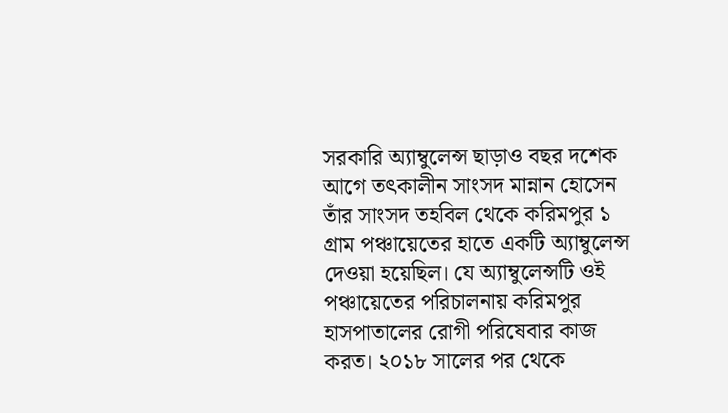সরকারি অ্যাম্বুলেন্স ছাড়াও বছর দশেক আগে তৎকালীন সাংসদ মান্নান হোসেন তাঁর সাংসদ তহবিল থেকে করিমপুর ১ গ্রাম পঞ্চায়েতের হাতে একটি অ্যাম্বুলেন্স দেওয়া হয়েছিল। যে অ্যাম্বুলেন্সটি ওই পঞ্চায়েতের পরিচালনায় করিমপুর হাসপাতালের রোগী পরিষেবার কাজ করত। ২০১৮ সালের পর থেকে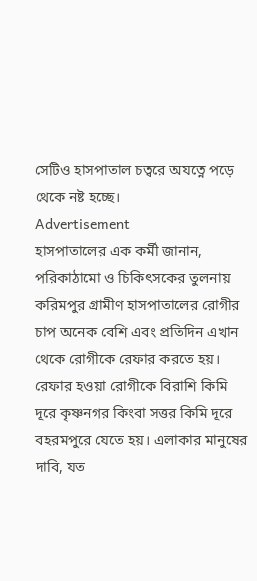সেটিও হাসপাতাল চত্বরে অযত্নে পড়ে থেকে নষ্ট হচ্ছে।
Advertisement
হাসপাতালের এক কর্মী জানান, পরিকাঠামো ও চিকিৎসকের তুলনায় করিমপুর গ্রামীণ হাসপাতালের রোগীর চাপ অনেক বেশি এবং প্রতিদিন এখান থেকে রোগীকে রেফার করতে হয়। রেফার হওয়া রোগীকে বিরাশি কিমি দূরে কৃষ্ণনগর কিংবা সত্তর কিমি দূরে বহরমপুরে যেতে হয়। এলাকার মানুষের দাবি, যত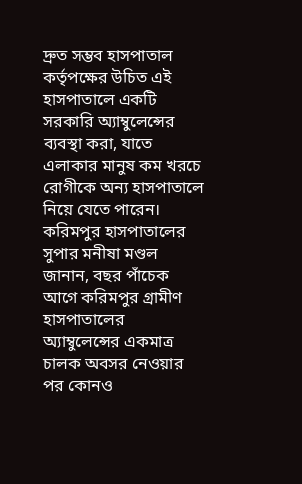দ্রুত সম্ভব হাসপাতাল কর্তৃপক্ষের উচিত এই হাসপাতালে একটি সরকারি অ্যাম্বুলেন্সের ব্যবস্থা করা, যাতে এলাকার মানুষ কম খরচে রোগীকে অন্য হাসপাতালে নিয়ে যেতে পারেন।
করিমপুর হাসপাতালের সুপার মনীষা মণ্ডল জানান, বছর পাঁচেক আগে করিমপুর গ্রামীণ হাসপাতালের অ্যাম্বুলেন্সের একমাত্র চালক অবসর নেওয়ার পর কোনও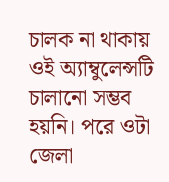চালক না থাকায় ওই অ্যাম্বুলেন্সটি চালানো সম্ভব হয়নি। পরে ওটা জেলা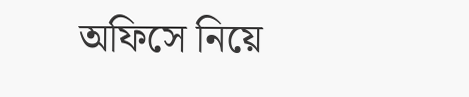অফিসে নিয়ে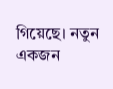গিয়েছে। নতুন একজন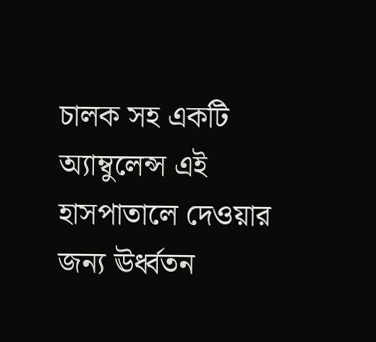চালক সহ একটি অ্যাম্বুলেন্স এই হাসপাতালে দেওয়ার জন্য ঊর্ধ্বতন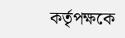কর্তৃপক্ষকে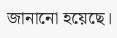জানানো হয়েছে।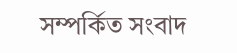সম্পর্কিত সংবাদ